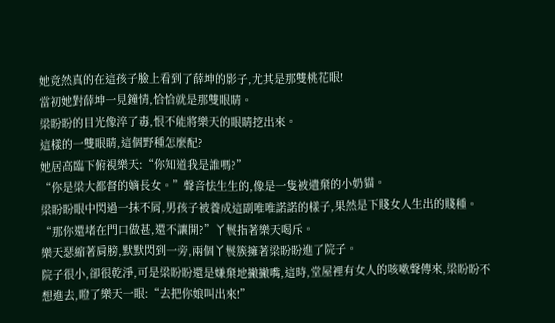她竟然真的在這孩子臉上看到了薛坤的影子,尤其是那雙桃花眼!
當初她對薛坤一見鐘情,恰恰就是那雙眼睛。
梁盼盼的目光像淬了毒,恨不能將樂天的眼睛挖出來。
這樣的一雙眼睛,這個野種怎麼配?
她居高臨下俯視樂天:“你知道我是誰嗎?”
“你是梁大都督的嫡長女。”聲音怯生生的,像是一隻被遺棄的小奶貓。
梁盼盼眼中閃過一抹不屑,男孩子被養成這副唯唯諾諾的樣子,果然是下賤女人生出的賤種。
“那你還堵在門口做甚,還不讓開?”丫鬟指著樂天喝斥。
樂天瑟縮著肩膀,默默閃到一旁,兩個丫鬟簇擁著梁盼盼進了院子。
院子很小,卻很乾淨,可是梁盼盼還是嫌棄地撇撇嘴,這時,堂屋裡有女人的咳嗽聲傳來,梁盼盼不想進去,瞪了樂天一眼:“去把你娘叫出來!”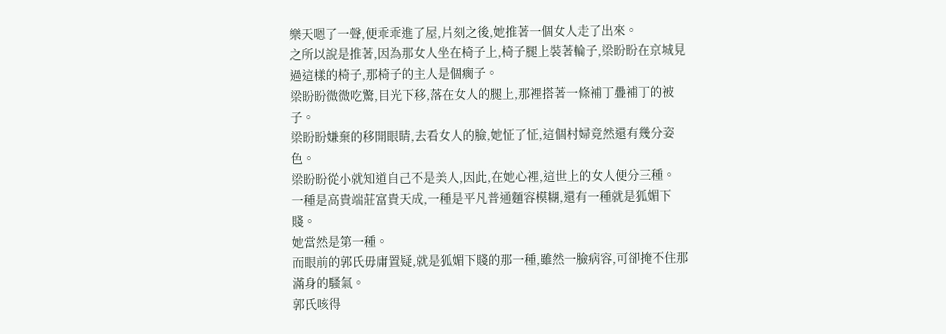樂天嗯了一聲,便乖乖進了屋,片刻之後,她推著一個女人走了出來。
之所以說是推著,因為那女人坐在椅子上,椅子腿上裝著輪子,梁盼盼在京城見過這樣的椅子,那椅子的主人是個瘸子。
梁盼盼微微吃驚,目光下移,落在女人的腿上,那裡搭著一條補丁疊補丁的被子。
梁盼盼嫌棄的移開眼睛,去看女人的臉,她怔了怔,這個村婦竟然還有幾分姿色。
梁盼盼從小就知道自己不是美人,因此,在她心裡,這世上的女人便分三種。
一種是高貴端莊富貴天成,一種是平凡普通麵容模糊,還有一種就是狐媚下賤。
她當然是第一種。
而眼前的郭氏毋庸置疑,就是狐媚下賤的那一種,雖然一臉病容,可卻掩不住那滿身的騷氣。
郭氏咳得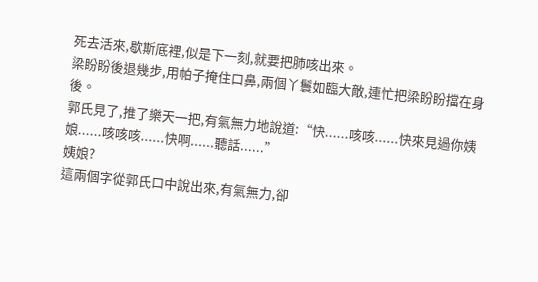死去活來,歇斯底裡,似是下一刻,就要把肺咳出來。
梁盼盼後退幾步,用帕子掩住口鼻,兩個丫鬟如臨大敵,連忙把梁盼盼擋在身後。
郭氏見了,推了樂天一把,有氣無力地說道:“快......咳咳......快來見過你姨娘......咳咳咳......快啊......聽話......”
姨娘?
這兩個字從郭氏口中說出來,有氣無力,卻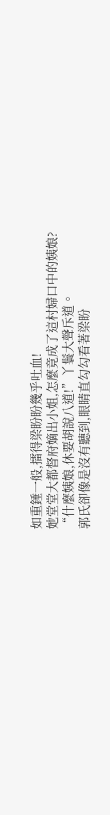如重錘一般,擂得梁盼盼幾乎吐血!
她堂堂大都督府嫡出小姐,怎麼竟成了這村婦口中的姨娘?
“什麼姨娘,休要胡說八道!”丫鬟大聲斥道。
郭氏卻像是沒有聽到,眼睛直勾勾看著梁盼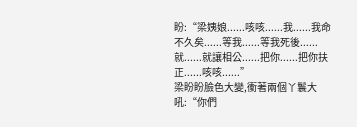盼:“梁姨娘......咳咳......我......我命不久矣......等我......等我死後......就......就讓相公......把你......把你扶正......咳咳......”
梁盼盼臉色大變,衝著兩個丫鬟大吼:“你們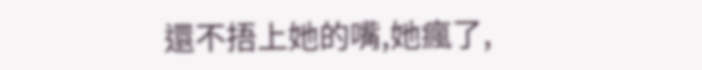還不捂上她的嘴,她瘋了,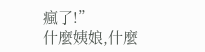瘋了!”
什麼姨娘,什麼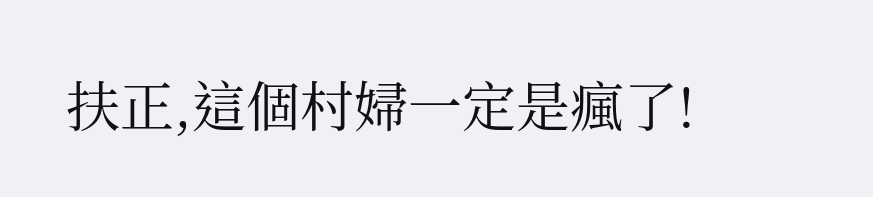扶正,這個村婦一定是瘋了!